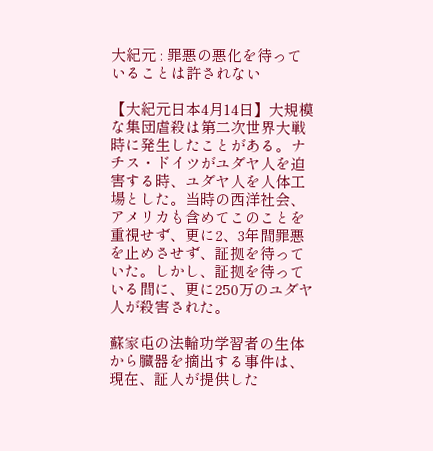大紀元 : 罪悪の悪化を待っていることは許されない

【大紀元日本4月14日】大規模な集団虐殺は第二次世界大戦時に発生したことがある。ナチス・ドイツがユダヤ人を迫害する時、ユダヤ人を人体工場とした。当時の西洋社会、アメリカも含めてこのことを重視せず、更に2、3年間罪悪を止めさせず、証拠を待っていた。しかし、証拠を待っている間に、更に250万のユダヤ人が殺害された。

蘇家屯の法輪功学習者の生体から臓器を摘出する事件は、現在、証人が提供した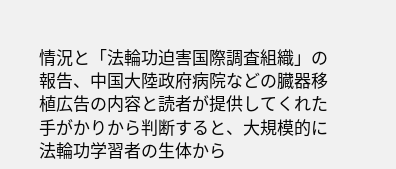情況と「法輪功迫害国際調査組織」の報告、中国大陸政府病院などの臓器移植広告の内容と読者が提供してくれた手がかりから判断すると、大規模的に法輪功学習者の生体から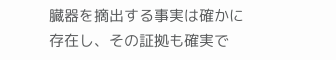臓器を摘出する事実は確かに存在し、その証拠も確実で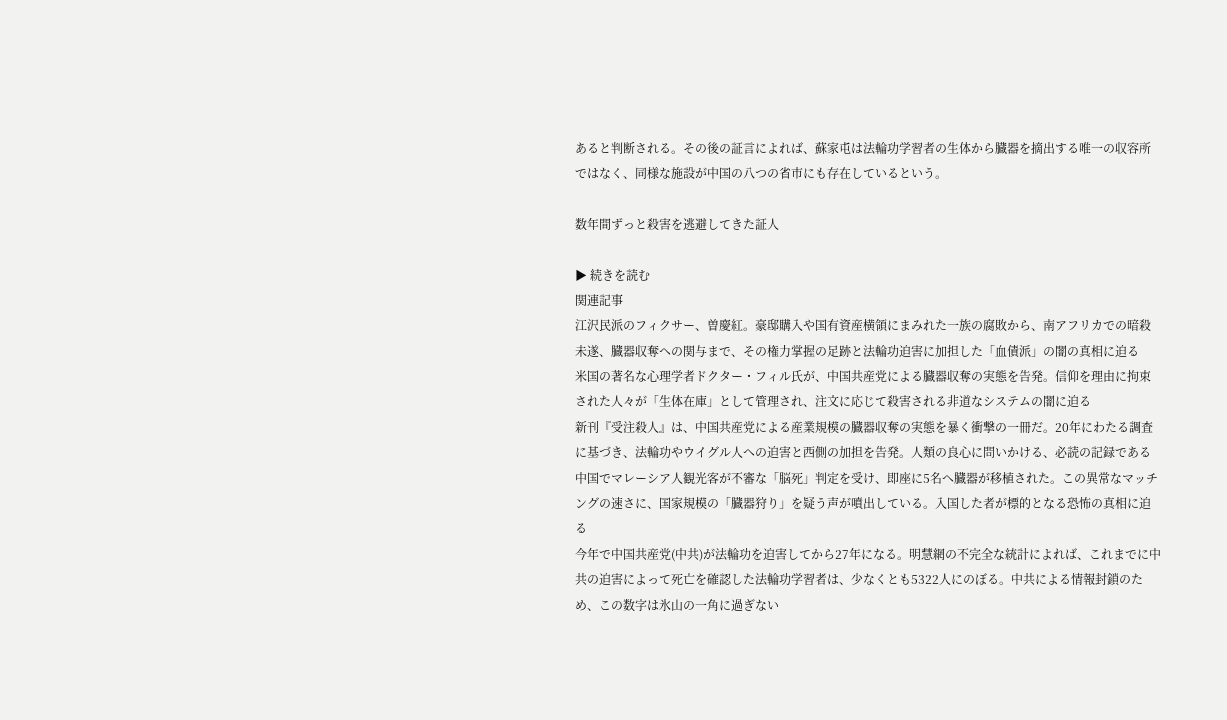あると判断される。その後の証言によれば、蘇家屯は法輪功学習者の生体から臓器を摘出する唯一の収容所ではなく、同様な施設が中国の八つの省市にも存在しているという。

数年間ずっと殺害を逃避してきた証人

▶ 続きを読む
関連記事
江沢民派のフィクサー、曽慶紅。豪邸購入や国有資産横領にまみれた一族の腐敗から、南アフリカでの暗殺未遂、臓器収奪への関与まで、その権力掌握の足跡と法輪功迫害に加担した「血債派」の闇の真相に迫る
米国の著名な心理学者ドクター・フィル氏が、中国共産党による臓器収奪の実態を告発。信仰を理由に拘束された人々が「生体在庫」として管理され、注文に応じて殺害される非道なシステムの闇に迫る
新刊『受注殺人』は、中国共産党による産業規模の臓器収奪の実態を暴く衝撃の一冊だ。20年にわたる調査に基づき、法輪功やウイグル人への迫害と西側の加担を告発。人類の良心に問いかける、必読の記録である
中国でマレーシア人観光客が不審な「脳死」判定を受け、即座に5名へ臓器が移植された。この異常なマッチングの速さに、国家規模の「臓器狩り」を疑う声が噴出している。入国した者が標的となる恐怖の真相に迫る
今年で中国共産党(中共)が法輪功を迫害してから27年になる。明慧網の不完全な統計によれば、これまでに中共の迫害によって死亡を確認した法輪功学習者は、少なくとも5322人にのぼる。中共による情報封鎖のため、この数字は氷山の一角に過ぎない